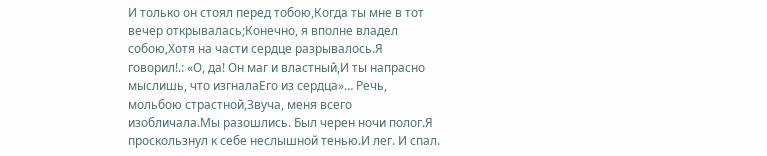И только он стоял перед тобою,Когда ты мне в тот вечер открывалась;Конечно, я вполне владел собою,Хотя на части сердце разрывалось.Я говорил!.: «О, да! Он маг и властный,И ты напрасно мыслишь, что изгналаЕго из сердца»… Речь, мольбою страстной,Звуча, меня всего изобличала.Мы разошлись. Был черен ночи полог.Я проскользнул к себе неслышной тенью.И лег. И спал.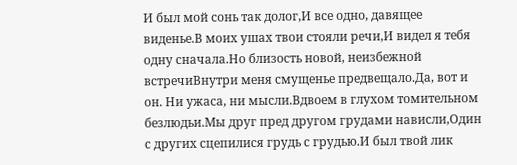И был мой сонь так долог,И все одно, давящее виденье.В моих ушах твои стояли речи,И видел я тебя одну сначала.Но близость новой, неизбежной встречиВнутри меня смущенье предвещало.Да, вот и он. Ни ужаса, ни мысли.Вдвоем в глухом томительном безлюдьи.Мы друг пред другом грудами нависли,Один с других сцепилися грудь с грудью.И был твой лик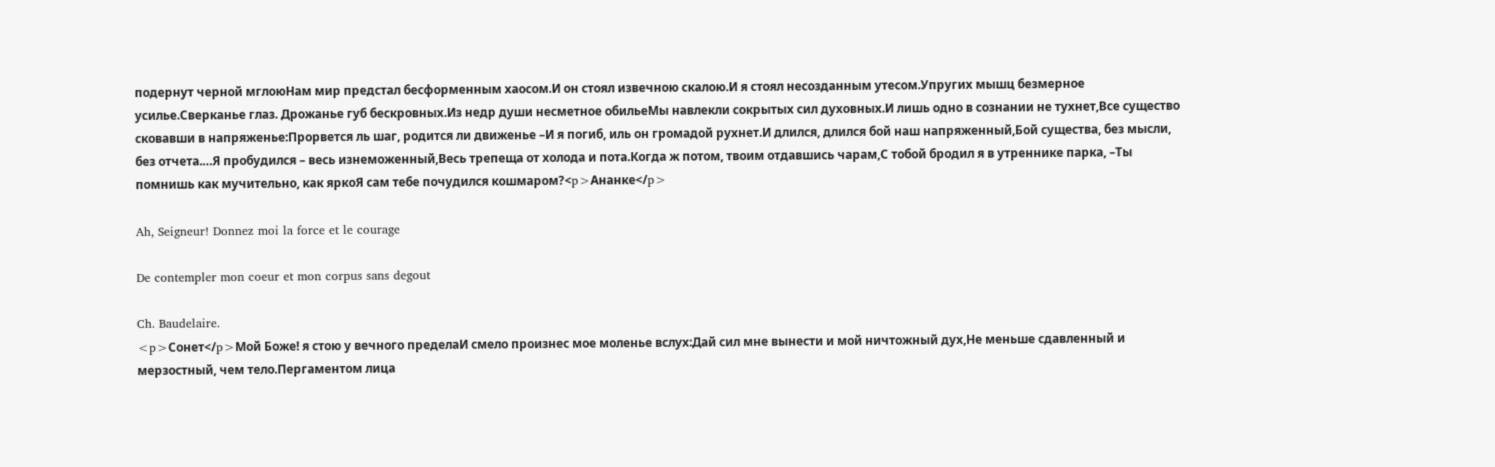подернут черной мглоюНам мир предстал бесформенным хаосом.И он стоял извечною скалою.И я стоял несозданным утесом.Упругих мышц безмерное усилье.Сверканье глаз. Дрожанье губ бескровных.Из недр души несметное обильеМы навлекли сокрытых сил духовных.И лишь одно в сознании не тухнет,Все существо сковавши в напряженье:Прорвется ль шаг, родится ли движенье –И я погиб, иль он громадой рухнет.И длился, длился бой наш напряженный,Бой существа, без мысли, без отчета.…Я пробудился – весь изнеможенный,Весь трепеща от холода и пота.Когда ж потом, твоим отдавшись чарам,С тобой бродил я в утреннике парка, –Ты помнишь как мучительно, как яркоЯ сам тебе почудился кошмаром?<p>Ананке</p>

Ah, Seigneur! Donnez moi la force et le courage

De contempler mon coeur et mon corpus sans degout

Ch. Baudelaire.
<p>Сонет</p>Мой Боже! я стою у вечного пределаИ смело произнес мое моленье вслух:Дай сил мне вынести и мой ничтожный дух,Не меньше сдавленный и мерзостный, чем тело.Пергаментом лица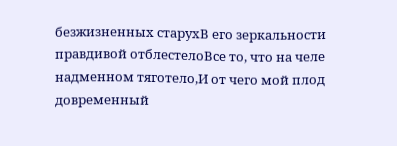безжизненных старухВ его зеркальности правдивой отблестелоВсе то, что на челе надменном тяготело,И от чего мой плод довременный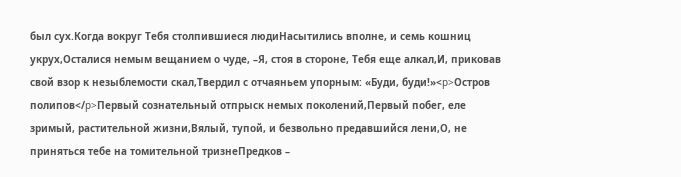был сух.Когда вокруг Тебя столпившиеся людиНасытились вполне, и семь кошниц укрух,Осталися немым вещанием о чуде, –Я, стоя в стороне, Тебя еще алкал,И, приковав свой взор к незыблемости скал,Твердил с отчаяньем упорным: «Буди, буди!»<p>Остров полипов</p>Первый сознательный отпрыск немых поколений,Первый побег, еле зримый, растительной жизни,Вялый, тупой, и безвольно предавшийся лени,О, не приняться тебе на томительной тризнеПредков –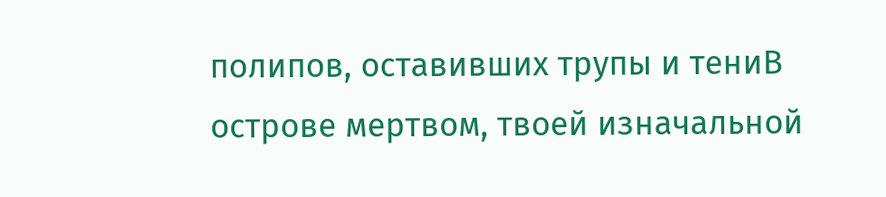полипов, оставивших трупы и тениВ острове мертвом, твоей изначальной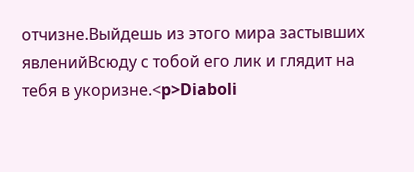отчизне.Выйдешь из этого мира застывших явленийВсюду с тобой его лик и глядит на тебя в укоризне.<p>Diaboli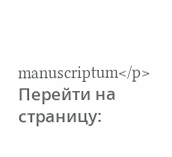manuscriptum</p>
Перейти на страницу: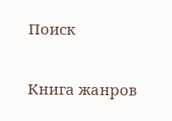Поиск

Книга жанров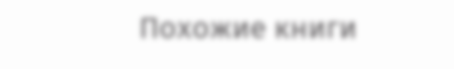Похожие книги